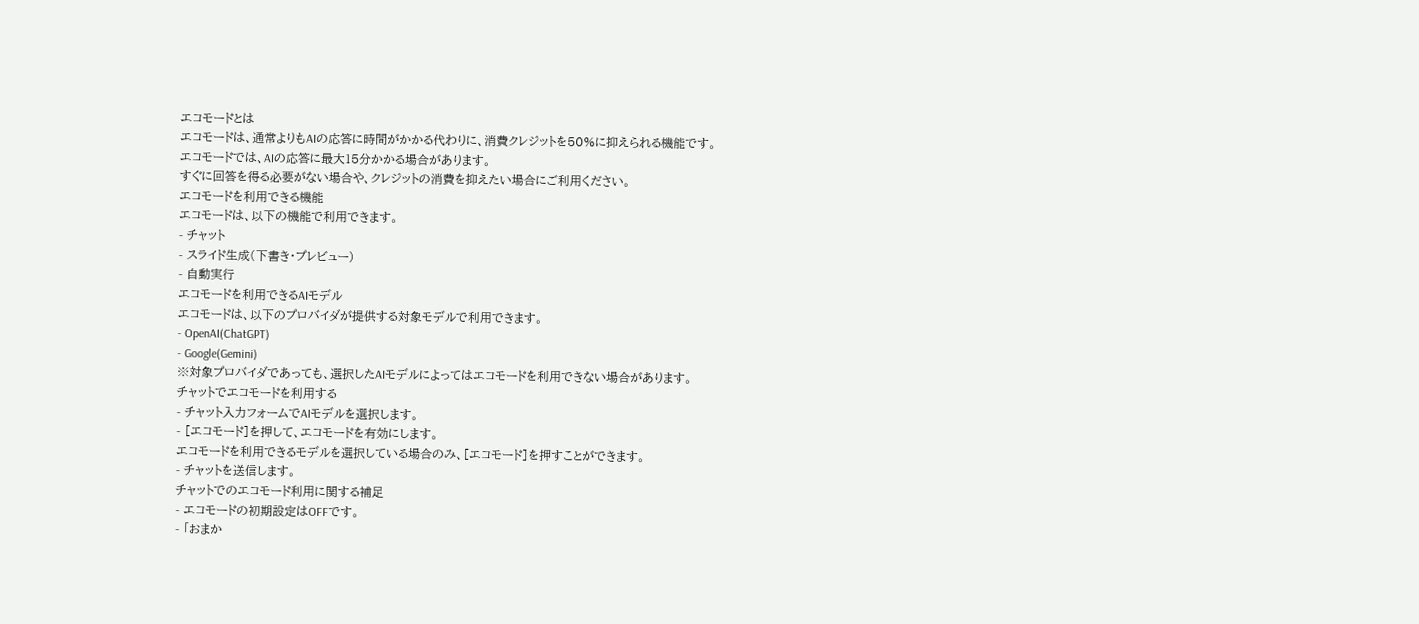エコモードとは
エコモードは、通常よりもAIの応答に時間がかかる代わりに、消費クレジットを50%に抑えられる機能です。
エコモードでは、AIの応答に最大15分かかる場合があります。
すぐに回答を得る必要がない場合や、クレジットの消費を抑えたい場合にご利用ください。
エコモードを利用できる機能
エコモードは、以下の機能で利用できます。
- チャット
- スライド生成(下書き・プレビュー)
- 自動実行
エコモードを利用できるAIモデル
エコモードは、以下のプロバイダが提供する対象モデルで利用できます。
- OpenAI(ChatGPT)
- Google(Gemini)
※対象プロバイダであっても、選択したAIモデルによってはエコモードを利用できない場合があります。
チャットでエコモードを利用する
- チャット入力フォームでAIモデルを選択します。
- [エコモード]を押して、エコモードを有効にします。
エコモードを利用できるモデルを選択している場合のみ、[エコモード]を押すことができます。
- チャットを送信します。
チャットでのエコモード利用に関する補足
- エコモードの初期設定はOFFです。
- 「おまか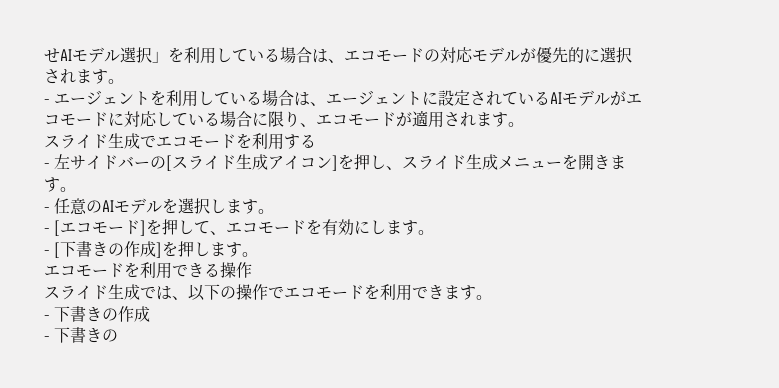せAIモデル選択」を利用している場合は、エコモードの対応モデルが優先的に選択されます。
- エージェントを利用している場合は、エージェントに設定されているAIモデルがエコモードに対応している場合に限り、エコモードが適用されます。
スライド生成でエコモードを利用する
- 左サイドバーの[スライド生成アイコン]を押し、スライド生成メニューを開きます。
- 任意のAIモデルを選択します。
- [エコモード]を押して、エコモードを有効にします。
- [下書きの作成]を押します。
エコモードを利用できる操作
スライド生成では、以下の操作でエコモードを利用できます。
- 下書きの作成
- 下書きの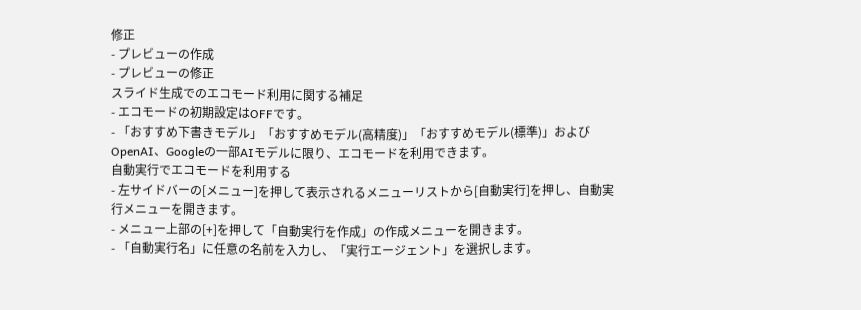修正
- プレビューの作成
- プレビューの修正
スライド生成でのエコモード利用に関する補足
- エコモードの初期設定はOFFです。
- 「おすすめ下書きモデル」「おすすめモデル(高精度)」「おすすめモデル(標準)」およびOpenAI、Googleの一部AIモデルに限り、エコモードを利用できます。
自動実行でエコモードを利用する
- 左サイドバーの[メニュー]を押して表示されるメニューリストから[自動実行]を押し、自動実行メニューを開きます。
- メニュー上部の[+]を押して「自動実行を作成」の作成メニューを開きます。
- 「自動実行名」に任意の名前を入力し、「実行エージェント」を選択します。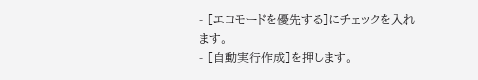- [エコモードを優先する]にチェックを入れます。
- [自動実行作成]を押します。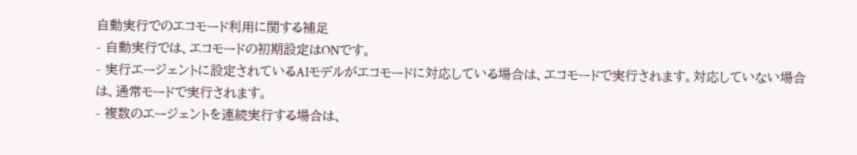自動実行でのエコモード利用に関する補足
- 自動実行では、エコモードの初期設定はONです。
- 実行エージェントに設定されているAIモデルがエコモードに対応している場合は、エコモードで実行されます。対応していない場合は、通常モードで実行されます。
- 複数のエージェントを連続実行する場合は、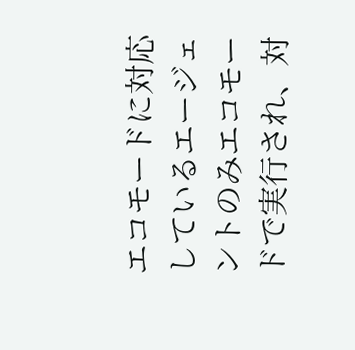エコモードに対応しているエージェントのみエコモードで実行され、対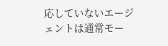応していないエージェントは通常モー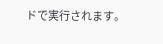ドで実行されます。